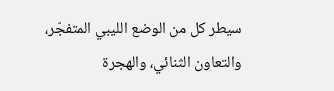سيطر كل من الوضع الليبي المتفجّر، والتعاون الثنائي، والهجرة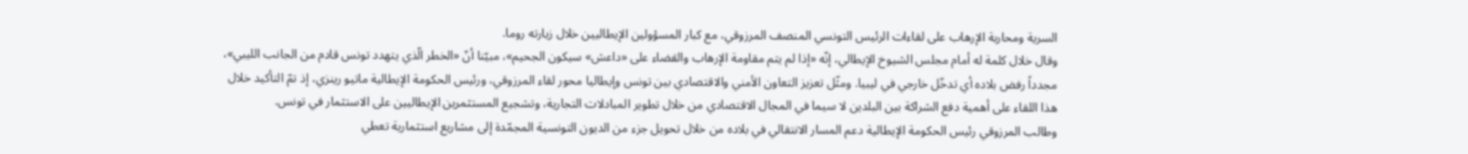السرية ومحاربة الإرهاب على لقاءات الرئيس التونسي المنصف المرزوقي، مع كبار المسؤولين الإيطاليين خلال زيارته روما.
وقال خلال كلمة له أمام مجلس الشيوخ الإيطالي، إنّه «إذا لم يتم مقاومة الإرهاب والقضاء على «داعش» سيكون الجحيم»، مبيّنا أنّ «الخطر الّذي يتهدد تونس قادم من الجانب الليبي»، مجدداً رفض بلاده أي تدخّل خارجي في ليبيا. ومثّل تعزيز التعاون الأمني والاقتصادي بين تونس وإيطاليا محور لقاء المرزوقي، ورئيس الحكومة الإيطالية ماتيو رينزي، إذ تمّ التأكيد خلال هذا اللقاء على أهمية دفع الشراكة بين البلدين لا سيما في المجال الاقتصادي من خلال تطوير المبادلات التجارية، وتشجيع المستثمرين الإيطاليين على الاستثمار في تونس.
وطالب المرزوقي رئيس الحكومة الإيطالية دعم المسار الانتقالي في بلاده من خلال تحويل جزء من الديون التونسية المجمّدة إلى مشاريع استثمارية تعطي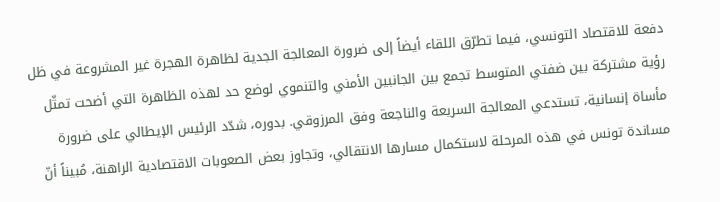دفعة للاقتصاد التونسي، فيما تطرّق اللقاء أيضاً إلى ضرورة المعالجة الجدية لظاهرة الهجرة غير المشروعة في ظل رؤية مشتركة بين ضفتي المتوسط تجمع بين الجانبين الأمني والتنموي لوضع حد لهذه الظاهرة التي أضحت تمثّل مأساة إنسانية، تستدعي المعالجة السريعة والناجعة وفق المرزوقي. بدوره، شدّد الرئيس الإيطالي على ضرورة مساندة تونس في هذه المرحلة لاستكمال مسارها الانتقالي، وتجاوز بعض الصعوبات الاقتصادية الراهنة، مُبيناً أنّ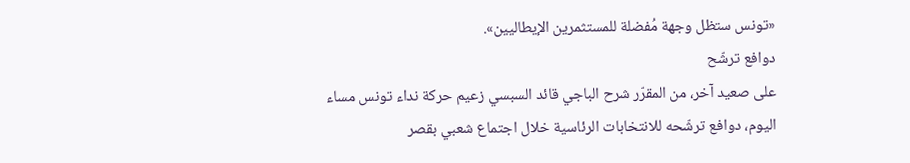«تونس ستظل وجهة مُفضلة للمستثمرين الإيطاليين».
دوافع ترشّح
على صعيد آخر، من المقرّر شرح الباجي قائد السبسي زعيم حركة نداء تونس مساء اليوم، دوافع ترشّحه للانتخابات الرئاسية خلال اجتماع شعبي بقصر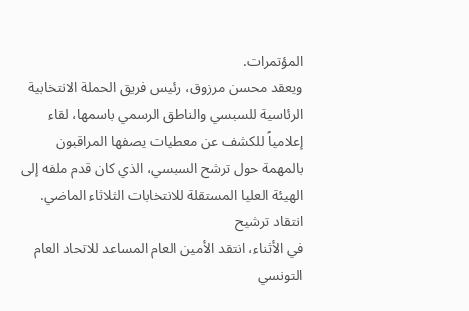المؤتمرات.
ويعقد محسن مرزوق، رئيس فريق الحملة الانتخابية الرئاسية للسبسي والناطق الرسمي باسمها، لقاء إعلامياً للكشف عن معطيات يصفها المراقبون بالمهمة حول ترشح السبسي، الذي كان قدم ملفه إلى الهيئة العليا المستقلة للانتخابات الثلاثاء الماضي.
انتقاد ترشيح
في الأثناء، انتقد الأمين العام المساعد للاتحاد العام التونسي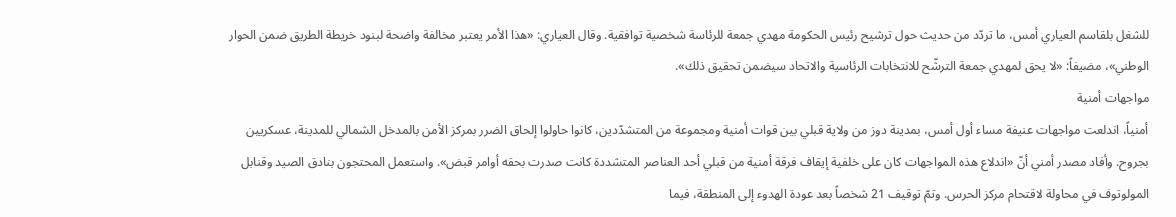للشغل بلقاسم العياري أمس، ما تردّد من حديث حول ترشيح رئيس الحكومة مهدي جمعة للرئاسة شخصية توافقية. وقال العياري: «هذا الأمر يعتبر مخالفة واضحة لبنود خريطة الطريق ضمن الحوار الوطني»، مضيفاً: «لا يحق لمهدي جمعة الترشّح للانتخابات الرئاسية والاتحاد سيضمن تحقيق ذلك».
مواجهات أمنية
أمنياً، اندلعت مواجهات عنيفة مساء أول أمس، بمدينة دوز من ولاية قبلي بين قوات أمنية ومجموعة من المتشدّدين، كانوا حاولوا إلحاق الضرر بمركز الأمن بالمدخل الشمالي للمدينة، عسكريين بجروح. وأفاد مصدر أمني أنّ «اندلاع هذه المواجهات كان على خلفية إيقاف فرقة أمنية من قبلي أحد العناصر المتشددة كانت صدرت بحقه أوامر قبض». واستعمل المحتجون بنادق الصيد وقنابل المولوتوف في محاولة لاقتحام مركز الحرس. وتمّ توقيف 21 شخصاً بعد عودة الهدوء إلى المنطقة، فيما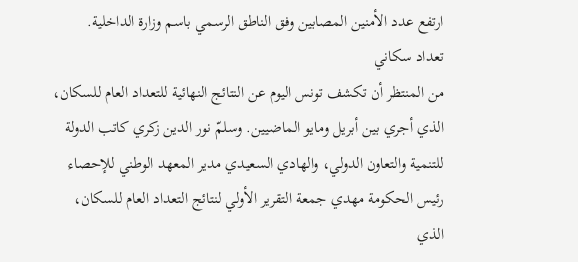ارتفع عدد الأمنين المصابين وفق الناطق الرسمي باسم وزارة الداخلية.
تعداد سكاني
من المنتظر أن تكشف تونس اليوم عن النتائج النهائية للتعداد العام للسكان، الذي أجري بين أبريل ومايو الماضيين. وسلمّ نور الدين زكري كاتب الدولة للتنمية والتعاون الدولي، والهادي السعيدي مدير المعهد الوطني للإحصاء رئيس الحكومة مهدي جمعة التقرير الأولي لنتائج التعداد العام للسكان، الذي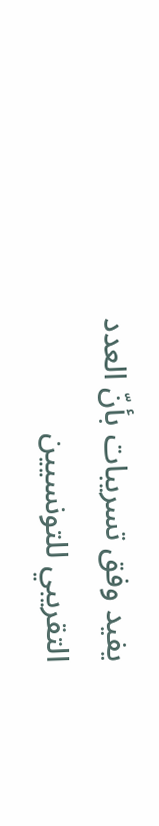يفيد وفق تسريبات بأنّ العدد التقريبي للتونسيين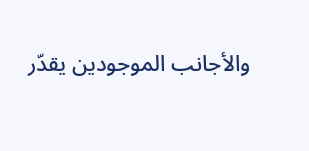والأجانب الموجودين يقدّر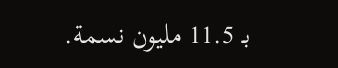بـ 11.5 مليون نسمة.